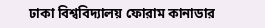ঢাকা বিশ্ববিদ্যালয় ফোরাম কানাডার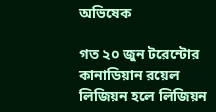অভিষেক

গত ২০ জুন টরেন্টোর কানাডিয়ান রয়েল লিজিয়ন হলে লিজিয়ন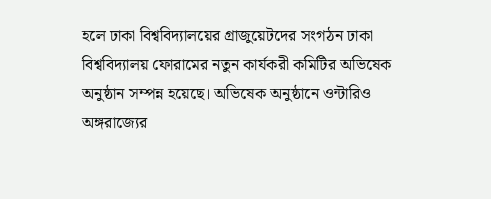হলে ঢাকা বিশ্ববিদ্যালয়ের গ্রাজুয়েটদের সংগঠন ঢাকা বিশ্ববিদ্যালয় ফোরামের নতুন কার্যকরী কমিটির অভিষেক অনুষ্ঠান সম্পন্ন হয়েছে। অভিষেক অনুষ্ঠানে ওন্টারিও অঙ্গরাজ্যের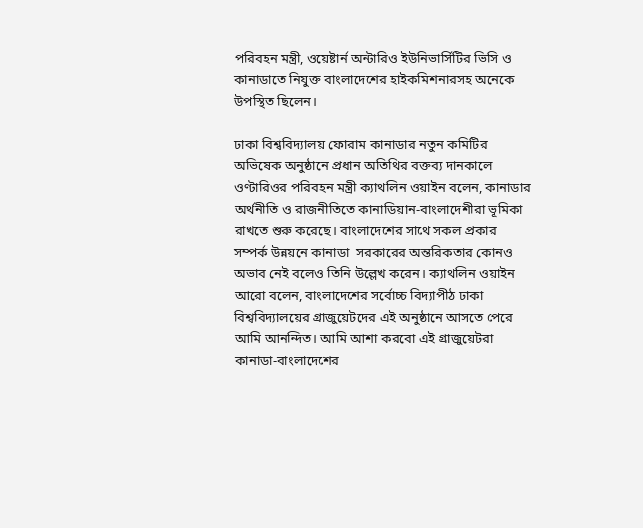পরিবহন মন্ত্রী, ওয়েষ্টার্ন অন্টারিও ইউনিভার্সিটির ভিসি ও কানাডাতে নিযুক্ত বাংলাদেশের হাইকমিশনারসহ অনেকে উপস্থিত ছিলেন।

ঢাকা বিশ্ববিদ্যালয় ফোরাম কানাডার নতুন কমিটির অভিষেক অনুষ্ঠানে প্রধান অতিথির বক্তব্য দানকালে ওণ্টারিওর পরিবহন মন্ত্রী ক্যাথলিন ওয়াইন বলেন, কানাডার অর্থনীতি ও রাজনীতিতে কানাডিয়ান-বাংলাদেশীরা ভূমিকা রাখতে শুরু করেছে। বাংলাদেশের সাথে সকল প্রকার সম্পর্ক উন্নয়নে কানাডা  সরকারের অন্তরিকতার কোনও অভাব নেই বলেও তিনি উল্লেখ করেন। ক্যাথলিন ওয়াইন আরো বলেন, বাংলাদেশের সর্বোচ্চ বিদ্যাপীঠ ঢাকা বিশ্ববিদ্যালয়ের গ্রাজুয়েটদের এই অনুষ্ঠানে আসতে পেরে আমি আনন্দিত। আমি আশা করবো এই গ্রাজুয়েটরা কানাডা-বাংলাদেশের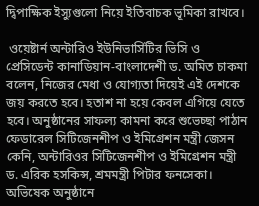দ্বিপাক্ষিক ইস্যুগুলো নিয়ে ইতিবাচক ভূমিকা রাখবে।

 ওয়েষ্টার্ন অন্টারিও ইউনিভার্সিটির ভিসি ও প্রেসিডেন্ট কানাডিয়ান-বাংলাদেশী ড. অমিত চাকমা বলেন, নিজের মেধা ও যোগ্যতা দিয়েই এই দেশকে জয় করতে হবে। হতাশ না হয়ে কেবল এগিয়ে যেতে হবে। অনুষ্ঠানের সাফল্য কামনা করে শুভেচ্ছা পাঠান ফেডারেল সিটিজেনশীপ ও ইমিগ্রেশন মন্ত্রী জেসন কেনি, অন্টারিওর সিটিজেনশীপ ও ইমিগ্রেশন মন্ত্রী ড. এরিক হসকিন্স, শ্রমমন্ত্রী পিটার ফনসেকা। অভিষেক অনুষ্ঠানে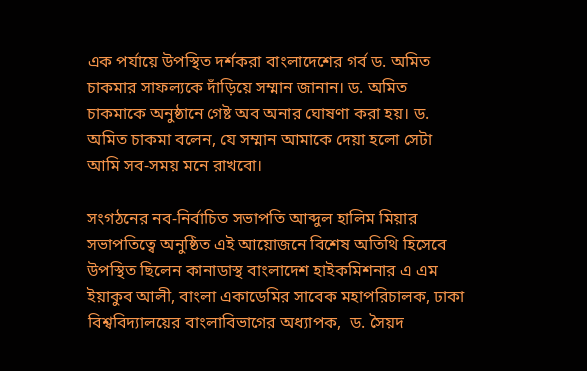এক পর্যায়ে উপস্থিত দর্শকরা বাংলাদেশের গর্ব ড. অমিত চাকমার সাফল্যকে দাঁড়িয়ে সম্মান জানান। ড. অমিত চাকমাকে অনুষ্ঠানে গেষ্ট অব অনার ঘোষণা করা হয়। ড. অমিত চাকমা বলেন, যে সম্মান আমাকে দেয়া হলো সেটা আমি সব-সময় মনে রাখবো।

সংগঠনের নব-নির্বাচিত সভাপতি আব্দুল হালিম মিয়ার সভাপতিত্বে অনুষ্ঠিত এই আয়োজনে বিশেষ অতিথি হিসেবে উপস্থিত ছিলেন কানাডাস্থ বাংলাদেশ হাইকমিশনার এ এম ইয়াকুব আলী, বাংলা একাডেমির সাবেক মহাপরিচালক, ঢাকা বিশ্ববিদ্যালয়ের বাংলাবিভাগের অধ্যাপক,  ড. সৈয়দ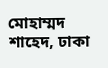মোহাম্মদ শাহেদ, ঢাকা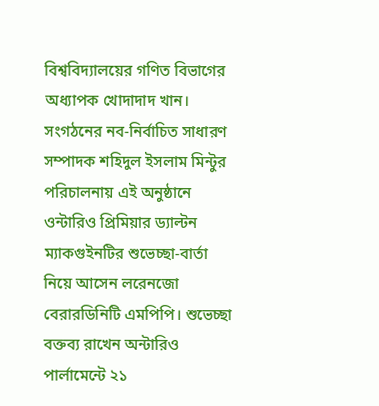বিশ্ববিদ্যালয়ের গণিত বিভাগের অধ্যাপক খোদাদাদ খান। সংগঠনের নব-নির্বাচিত সাধারণ সম্পাদক শহিদুল ইসলাম মিন্টুর পরিচালনায় এই অনুষ্ঠানে ওন্টারিও প্রিমিয়ার ড্যাল্টন ম্যাকগুইনটির শুভেচ্ছা-বার্তা নিয়ে আসেন লরেনজো বেরারডিনিটি এমপিপি। শুভেচ্ছা বক্তব্য রাখেন অন্টারিও পার্লামেন্টে ২১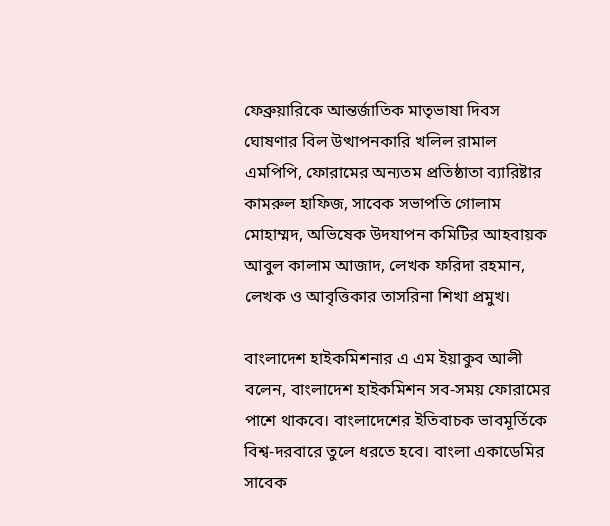ফেব্রুয়ারিকে আন্তর্জাতিক মাতৃভাষা দিবস ঘোষণার বিল উত্থাপনকারি খলিল রামাল এমপিপি, ফোরামের অন্যতম প্রতিষ্ঠাতা ব্যারিষ্টার কামরুল হাফিজ, সাবেক সভাপতি গোলাম মোহাম্মদ, অভিষেক উদযাপন কমিটির আহবায়ক আবুল কালাম আজাদ, লেখক ফরিদা রহমান, লেখক ও আবৃত্তিকার তাসরিনা শিখা প্রমুখ।

বাংলাদেশ হাইকমিশনার এ এম ইয়াকুব আলী বলেন, বাংলাদেশ হাইকমিশন সব-সময় ফোরামের পাশে থাকবে। বাংলাদেশের ইতিবাচক ভাবমূর্তিকে বিশ্ব-দরবারে তুলে ধরতে হবে। বাংলা একাডেমির সাবেক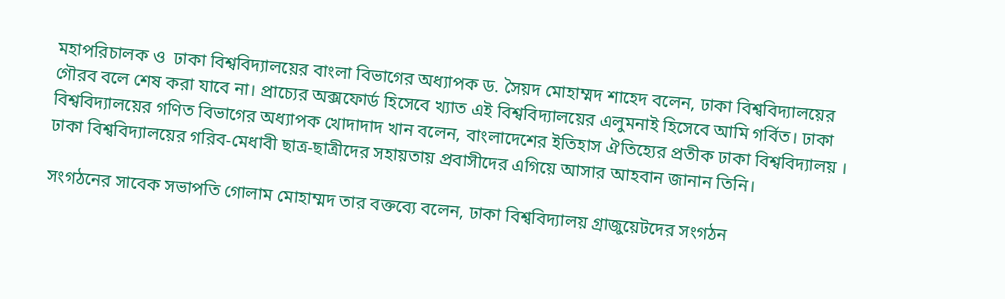মহাপরিচালক ও  ঢাকা বিশ্ববিদ্যালয়ের বাংলা বিভাগের অধ্যাপক ড. সৈয়দ মোহাম্মদ শাহেদ বলেন, ঢাকা বিশ্ববিদ্যালয়ের গৌরব বলে শেষ করা যাবে না। প্রাচ্যের অক্সফোর্ড হিসেবে খ্যাত এই বিশ্ববিদ্যালয়ের এলুমনাই হিসেবে আমি গর্বিত। ঢাকা বিশ্ববিদ্যালয়ের গণিত বিভাগের অধ্যাপক খোদাদাদ খান বলেন, বাংলাদেশের ইতিহাস ঐতিহ্যের প্রতীক ঢাকা বিশ্ববিদ্যালয় । ঢাকা বিশ্ববিদ্যালয়ের গরিব-মেধাবী ছাত্র-ছাত্রীদের সহায়তায় প্রবাসীদের এগিয়ে আসার আহবান জানান তিনি।

সংগঠনের সাবেক সভাপতি গোলাম মোহাম্মদ তার বক্তব্যে বলেন, ঢাকা বিশ্ববিদ্যালয় গ্রাজুয়েটদের সংগঠন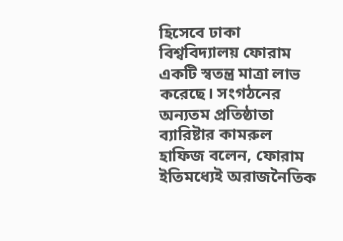হিসেবে ঢাকা বিশ্ববিদ্যালয় ফোরাম একটি স্বতন্ত্র মাত্রা লাভ করেছে। সংগঠনের অন্যতম প্রতিষ্ঠাতা ব্যারিষ্টার কামরুল হাফিজ বলেন, ফোরাম ইতিমধ্যেই অরাজনৈতিক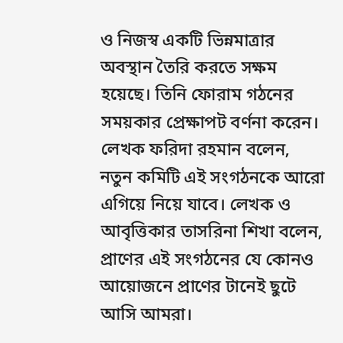ও নিজস্ব একটি ভিন্নমাত্রার অবস্থান তৈরি করতে সক্ষম হয়েছে। তিনি ফোরাম গঠনের সময়কার প্রেক্ষাপট বর্ণনা করেন। লেখক ফরিদা রহমান বলেন, নতুন কমিটি এই সংগঠনকে আরো এগিয়ে নিয়ে যাবে। লেখক ও আবৃত্তিকার তাসরিনা শিখা বলেন, প্রাণের এই সংগঠনের যে কোনও আয়োজনে প্রাণের টানেই ছুটে আসি আমরা।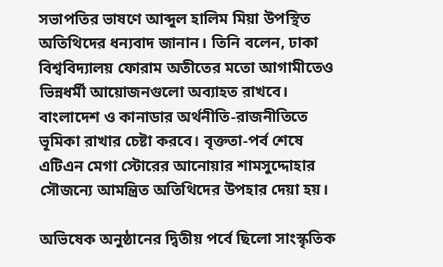সভাপতির ভাষণে আব্দুল হালিম মিয়া উপস্থিত অতিথিদের ধন্যবাদ জানান। তিনি বলেন, ঢাকা বিশ্ববিদ্যালয় ফোরাম অতীতের মতো আগামীতেও ভিন্নধর্মী আয়োজনগুলো অব্যাহত রাখবে। বাংলাদেশ ও কানাডার অর্থনীতি-রাজনীতিতে ভূমিকা রাখার চেষ্টা করবে। বৃক্ততা-পর্ব শেষে এটিএন মেগা স্টোরের আনোয়ার শামসুদ্দোহার সৌজন্যে আমন্ত্রিত অতিথিদের উপহার দেয়া হয়।

অভিষেক অনুষ্ঠানের দ্বিতীয় পর্বে ছিলো সাংস্কৃতিক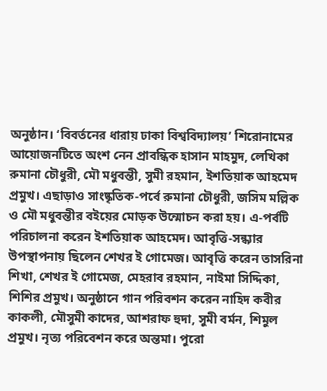অনুষ্ঠান। ‘বিবর্তনের ধারায় ঢাকা বিশ্ববিদ্যালয়’ শিরোনামের আয়োজনটিতে অংশ নেন প্রাবন্ধিক হাসান মাহমুদ, লেখিকা রুমানা চৌধুরী, মৌ মধুবন্তী, সুমী রহমান, ইশতিয়াক আহমেদ প্রমুখ। এছাড়াও সাংষ্কৃতিক-পর্বে রুমানা চৌধুরী, জসিম মল্লিক ও মৌ মধুবন্তীর বইয়ের মোড়ক উন্মোচন করা হয়। এ-পর্বটি পরিচালনা করেন ইশতিয়াক আহমেদ। আবৃত্তি-সন্ধ্যার উপস্থাপনায় ছিলেন শেখর ই গোমেজ। আবৃত্তি করেন তাসরিনা শিখা, শেখর ই গোমেজ, মেহরাব রহমান, নাইমা সিদ্দিকা, শিশির প্রমুখ। অনুষ্ঠানে গান পরিবশন করেন নাহিদ কবীর কাকলী, মৌসুমী কাদের, আশরাফ হুদা, সুমী বর্মন, শিমুল প্রমুখ। নৃত্য পরিবেশন করে অন্তমা। পুরো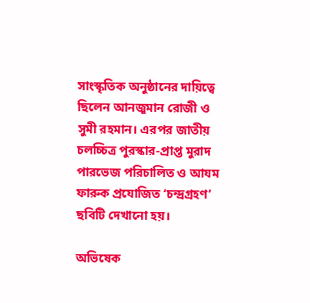সাংস্কৃতিক অনুষ্ঠানের দায়িত্বে ছিলেন আনজুমান রোজী ও সুমী রহমান। এরপর জাতীয় চলচ্চিত্র পুরস্কার-প্রাপ্ত মুরাদ পারভেজ পরিচালিত ও আযম ফারুক প্রযোজিত ‘চন্দ্রগ্রহণ’ ছবিটি দেখানো হয়।

অভিষেক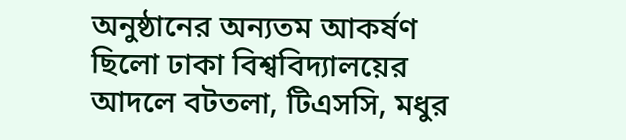অনুষ্ঠানের অন্যতম আকর্ষণ ছিলো ঢাকা বিশ্ববিদ্যালয়ের আদলে বটতলা, টিএসসি, মধুর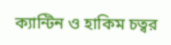ক্যান্টিন ও হাকিম চত্বর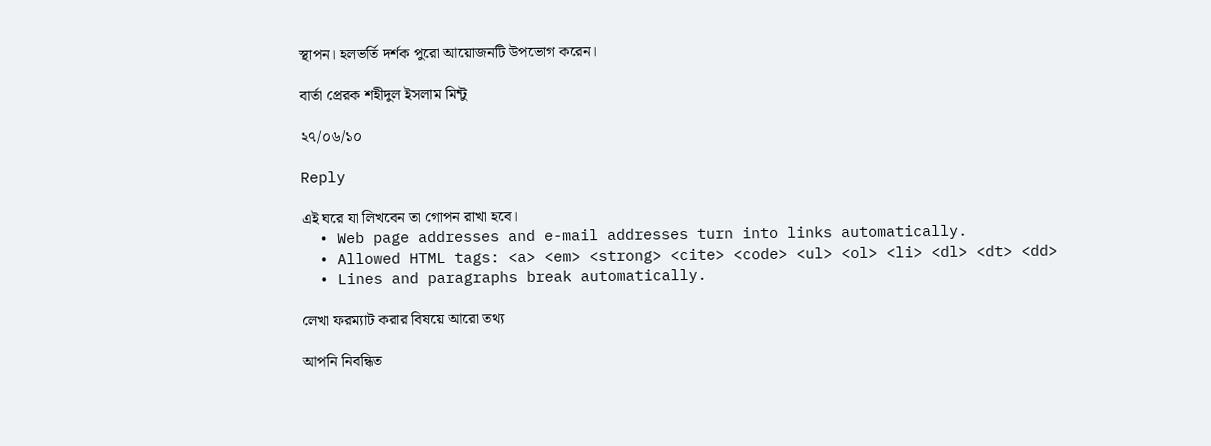স্থাপন। হলভর্তি দর্শক পুরো আয়োজনটি উপভোগ করেন।

বার্তা প্রেরক শহীদুল ইসলাম মিন্টু

২৭/০৬/১০

Reply

এই ঘরে যা লিখবেন তা গোপন রাখা হবে।
  • Web page addresses and e-mail addresses turn into links automatically.
  • Allowed HTML tags: <a> <em> <strong> <cite> <code> <ul> <ol> <li> <dl> <dt> <dd>
  • Lines and paragraphs break automatically.

লেখা ফরম্যাট করার বিষয়ে আরো তথ্য

আপনি নিবন্ধিত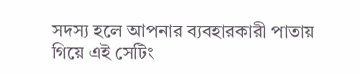সদস্য হলে আপনার ব্যবহারকারী পাতায় গিয়ে এই সেটিং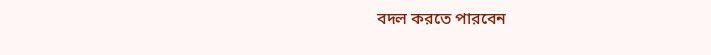বদল করতে পারবেন